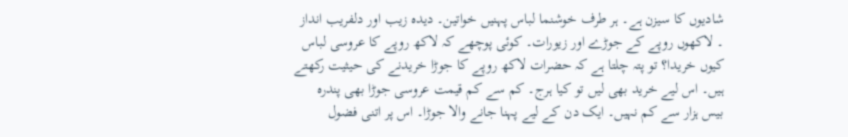شادیوں کا سیزن ہے۔ ہر طرف خوشنما لباس پہنیں خواتین۔ دیدہ زیب اور دلفریب انداز ۔ لاکھوں روپے کے جوڑے اور زیورات۔ کوئی پوچھے کہ لاکھ روپے کا عروسی لباس کیوں خریدا؟ تو پتہ چلتا ہے کہ حضرات لاکھ روپے کا جوڑا خریدنے کی حیثیت رکھتے ہیں۔ اس لیے خرید بھی لیں تو کیا ہرج۔ کم سے کم قیمت عروسی جوڑا بھی پندرہ بیس ہزار سے کم نہیں۔ ایک دن کے لیے پہنا جانے والا جوڑا۔ اس پر اتنی فضول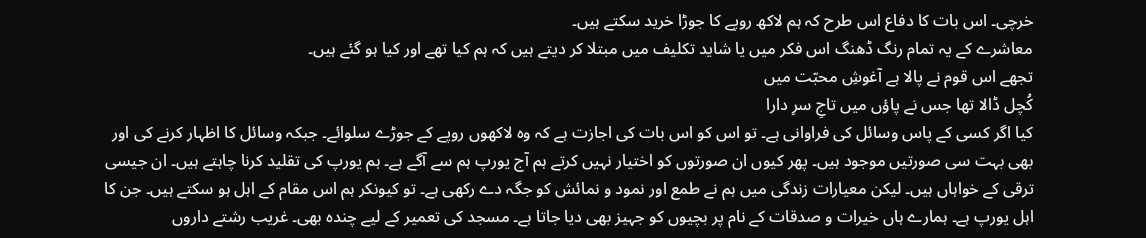خرچی۔ اس بات کا دفاع اس طرح کہ ہم لاکھ روپے کا جوڑا خرید سکتے ہیں۔
معاشرے کے یہ تمام رنگ ڈھنگ اس فکر میں یا شاید تکلیف میں مبتلا کر دیتے ہیں کہ ہم کیا تھے اور کیا ہو گئے ہیں۔
تجھے اس قوم نے پالا ہے آغوشِ محبّت میں
کُچل ڈالا تھا جس نے پاؤں میں تاجِ سرِ دارا
کیا اگر کسی کے پاس وسائل کی فراوانی ہے۔ تو اس کو اس بات کی اجازت ہے کہ وہ لاکھوں روپے کے جوڑے سلوائے۔ جبکہ وسائل کا اظہار کرنے کی اور بھی بہت سی صورتیں موجود ہیں۔ پھر کیوں ان صورتوں کو اختیار نہیں کرتے ہم آج یورپ ہم سے آگے ہے۔ ہم یورپ کی تقلید کرنا چاہتے ہیں۔ ان جیسی ترقی کے خواہاں ہیں۔ لیکن معیارات زندگی میں ہم نے طمع اور نمود و نمائش کو جگہ دے رکھی ہے۔ تو کیونکر ہم اس مقام کے اہل ہو سکتے ہیں۔ جن کا اہل یورپ ہے۔ ہمارے ہاں خیرات و صدقات کے نام پر بچیوں کو جہیز بھی دیا جاتا ہے۔ مسجد کی تعمیر کے لیے چندہ بھی۔ غریب رشتے داروں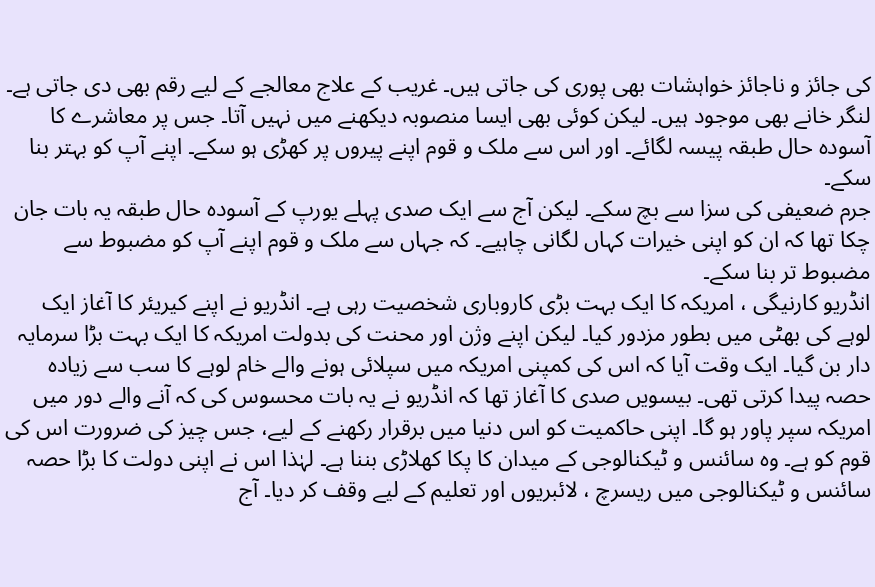کی جائز و ناجائز خواہشات بھی پوری کی جاتی ہیں۔ غریب کے علاج معالجے کے لیے رقم بھی دی جاتی ہے۔ لنگر خانے بھی موجود ہیں۔ لیکن کوئی بھی ایسا منصوبہ دیکھنے میں نہیں آتا۔ جس پر معاشرے کا آسودہ حال طبقہ پیسہ لگائے۔ اور اس سے ملک و قوم اپنے پیروں پر کھڑی ہو سکے۔ اپنے آپ کو بہتر بنا سکے۔
جرم ضعیفی کی سزا سے بچ سکے۔ لیکن آج سے ایک صدی پہلے یورپ کے آسودہ حال طبقہ یہ بات جان چکا تھا کہ ان کو اپنی خیرات کہاں لگانی چاہیے۔ کہ جہاں سے ملک و قوم اپنے آپ کو مضبوط سے مضبوط تر بنا سکے۔
انڈریو کارنیگی ، امریکہ کا ایک بہت بڑی کاروباری شخصیت رہی ہے۔ انڈریو نے اپنے کیریئر کا آغاز ایک لوہے کی بھٹی میں بطور مزدور کیا۔ لیکن اپنے وژن اور محنت کی بدولت امریکہ کا ایک بہت بڑا سرمایہ دار بن گیا۔ ایک وقت آیا کہ اس کی کمپنی امریکہ میں سپلائی ہونے والے خام لوہے کا سب سے زیادہ حصہ پیدا کرتی تھی۔ بیسویں صدی کا آغاز تھا کہ انڈریو نے یہ بات محسوس کی کہ آنے والے دور میں امریکہ سپر پاور ہو گا۔ اپنی حاکمیت کو اس دنیا میں برقرار رکھنے کے لیے، جس چیز کی ضرورت اس کی قوم کو ہے۔ وہ سائنس و ٹیکنالوجی کے میدان کا پکا کھلاڑی بننا ہے۔ لہٰذا اس نے اپنی دولت کا بڑا حصہ سائنس و ٹیکنالوجی میں ریسرچ ، لائبریوں اور تعلیم کے لیے وقف کر دیا۔ آج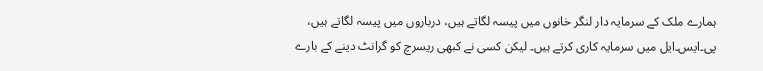ہمارے ملک کے سرمایہ دار لنگر خانوں میں پیسہ لگاتے ہیں، درباروں میں پیسہ لگاتے ہیں، پی۔ایس۔ایل میں سرمایہ کاری کرتے ہیں۔ لیکن کسی نے کبھی ریسرچ کو گرانٹ دینے کے بارے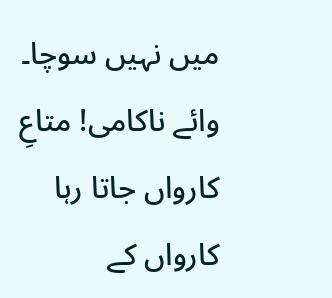میں نہیں سوچا۔
وائے ناکامی! متاعِ کارواں جاتا رہا
کارواں کے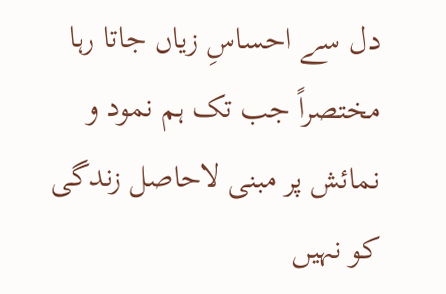دل سے احساسِ زیاں جاتا رہا
مختصراً جب تک ہم نمود و نمائش پر مبنی لاحاصل زندگی کو نہیں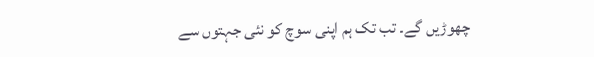چھوڑیں گے۔ تب تک ہم اپنی سوچ کو نئی جہتوں سے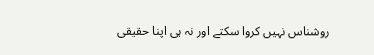روشناس نہیں کروا سکتے اور نہ ہی اپنا حقیقی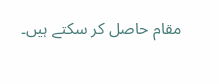مقام حاصل کر سکتے ہیں۔